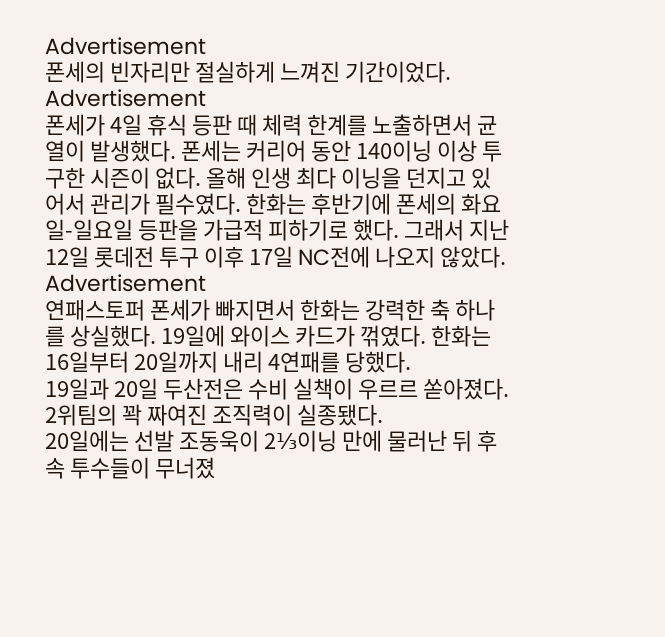Advertisement
폰세의 빈자리만 절실하게 느껴진 기간이었다.
Advertisement
폰세가 4일 휴식 등판 때 체력 한계를 노출하면서 균열이 발생했다. 폰세는 커리어 동안 140이닝 이상 투구한 시즌이 없다. 올해 인생 최다 이닝을 던지고 있어서 관리가 필수였다. 한화는 후반기에 폰세의 화요일-일요일 등판을 가급적 피하기로 했다. 그래서 지난 12일 롯데전 투구 이후 17일 NC전에 나오지 않았다.
Advertisement
연패스토퍼 폰세가 빠지면서 한화는 강력한 축 하나를 상실했다. 19일에 와이스 카드가 꺾였다. 한화는 16일부터 20일까지 내리 4연패를 당했다.
19일과 20일 두산전은 수비 실책이 우르르 쏟아졌다. 2위팀의 꽉 짜여진 조직력이 실종됐다.
20일에는 선발 조동욱이 2⅓이닝 만에 물러난 뒤 후속 투수들이 무너졌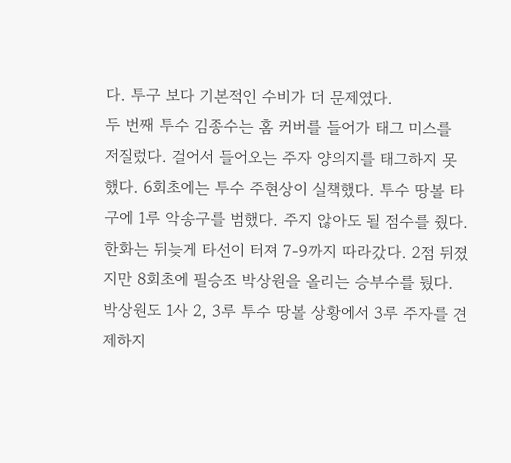다. 투구 보다 기본적인 수비가 더 문제였다.
두 번째 투수 김종수는 홈 커버를 들어가 태그 미스를 저질렀다. 걸어서 들어오는 주자 양의지를 태그하지 못했다. 6회초에는 투수 주현상이 실책했다. 투수 땅볼 타구에 1루 악송구를 범했다. 주지 않아도 될 점수를 줬다.
한화는 뒤늦게 타선이 터져 7-9까지 따라갔다. 2점 뒤졌지만 8회초에 필승조 박상원을 올리는 승부수를 뒀다. 박상원도 1사 2, 3루 투수 땅볼 상황에서 3루 주자를 견제하지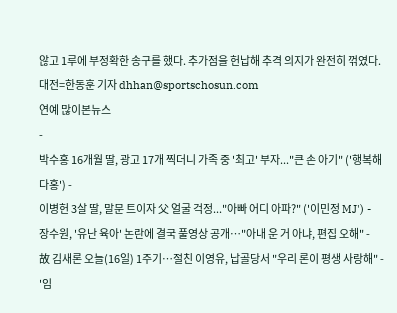않고 1루에 부정확한 송구를 했다. 추가점을 헌납해 추격 의지가 완전히 꺾였다.
대전=한동훈 기자 dhhan@sportschosun.com
연예 많이본뉴스
-
박수홍 16개월 딸, 광고 17개 찍더니 가족 중 '최고' 부자..."큰 손 아기" ('행복해다홍') -
이병헌 3살 딸, 말문 트이자 父 얼굴 걱정..."아빠 어디 아파?" ('이민정 MJ') -
장수원, '유난 육아' 논란에 결국 풀영상 공개…"아내 운 거 아냐, 편집 오해" -
故 김새론 오늘(16일) 1주기…절친 이영유, 납골당서 "우리 론이 평생 사랑해" -
'임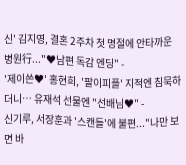신' 김지영, 결혼 2주차 첫 명절에 안타까운 병원行..."♥남편 독감 엔딩" -
'제이쓴♥' 홍현희, '팔이피플' 지적엔 침묵하더니… 유재석 선물엔 "선배님♥" -
신기루, 서장훈과 '스캔들'에 불편..."나만 보면 바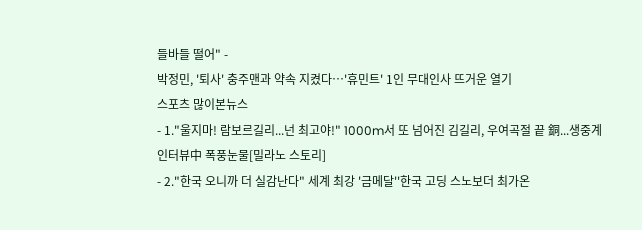들바들 떨어" -
박정민, '퇴사' 충주맨과 약속 지켰다…'휴민트' 1인 무대인사 뜨거운 열기
스포츠 많이본뉴스
- 1."울지마! 람보르길리...넌 최고야!" 1000m서 또 넘어진 김길리, 우여곡절 끝 銅...생중계 인터뷰中 폭풍눈물[밀라노 스토리]
- 2."한국 오니까 더 실감난다" 세계 최강 '금메달''한국 고딩 스노보더 최가온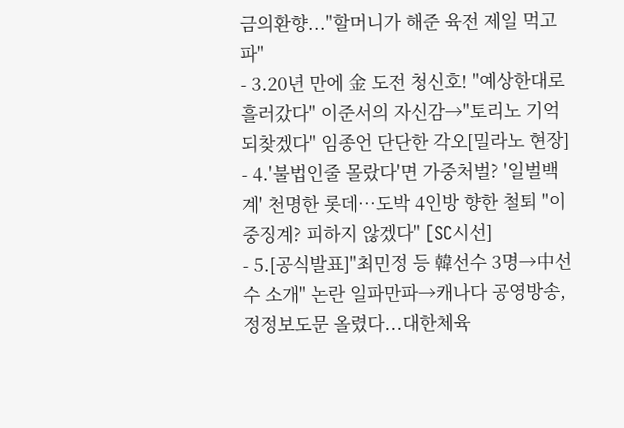금의환향..."할머니가 해준 육전 제일 먹고파"
- 3.20년 만에 金 도전 청신호! "예상한대로 흘러갔다" 이준서의 자신감→"토리노 기억 되찾겠다" 임종언 단단한 각오[밀라노 현장]
- 4.'불법인줄 몰랐다'면 가중처벌? '일벌백계' 천명한 롯데…도박 4인방 향한 철퇴 "이중징계? 피하지 않겠다" [SC시선]
- 5.[공식발표]"최민정 등 韓선수 3명→中선수 소개" 논란 일파만파→캐나다 공영방송, 정정보도문 올렸다...대한체육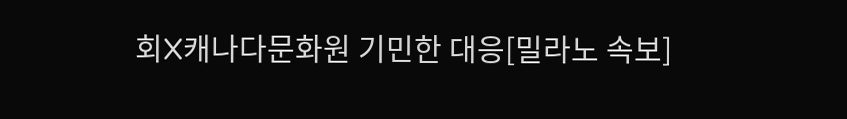회X캐나다문화원 기민한 대응[밀라노 속보]